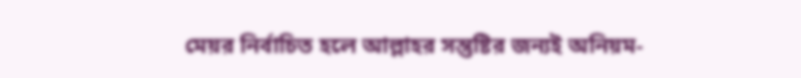মেয়র নির্বাচিত হলে আল্লাহর সন্তুষ্টির জন্যই অনিয়ম-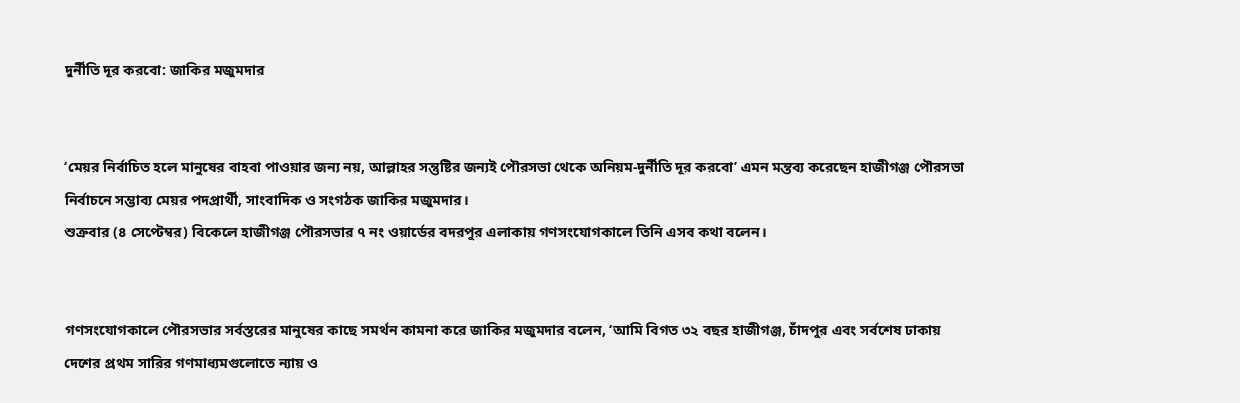দুর্নীতি দূর করবো: জাকির মজুমদার


‘মেয়র নির্বাচিত হলে মানুষের বাহবা পাওয়ার জন্য নয়, আল্লাহর সন্তুষ্টির জন্যই পৌরসভা থেকে অনিয়ম-দুর্নীতি দূর করবো’ এমন মন্তব্য করেছেন হাজীগঞ্জ পৌরসভা নির্বাচনে সম্ভাব্য মেয়র পদপ্রার্থী, সাংবাদিক ও সংগঠক জাকির মজুমদার।
শুক্রবার (৪ সেপ্টেম্বর) বিকেলে হাজীগঞ্জ পৌরসভার ৭ নং ওয়ার্ডের বদরপুর এলাকায় গণসংযোগকালে তিনি এসব কথা বলেন।


গণসংযোগকালে পৌরসভার সর্বস্তরের মানুষের কাছে সমর্থন কামনা করে জাকির মজুমদার বলেন, ‘আমি বিগত ৩২ বছর হাজীগঞ্জ, চাঁদপুর এবং সর্বশেষ ঢাকায় দেশের প্রথম সারির গণমাধ্যমগুলোতে ন্যায় ও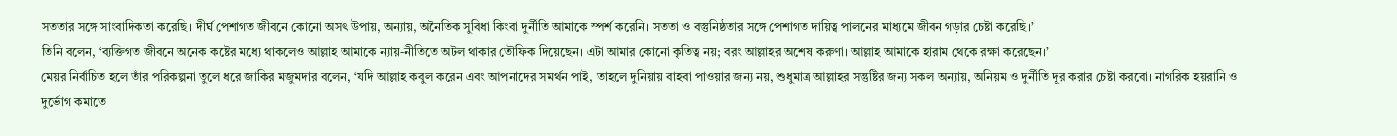সততার সঙ্গে সাংবাদিকতা করেছি। দীর্ঘ পেশাগত জীবনে কোনো অসৎ উপায়, অন্যায়, অনৈতিক সুবিধা কিংবা দুর্নীতি আমাকে স্পর্শ করেনি। সততা ও বস্তুনিষ্ঠতার সঙ্গে পেশাগত দায়িত্ব পালনের মাধ্যমে জীবন গড়ার চেষ্টা করেছি।’
তিনি বলেন, ‘ব্যক্তিগত জীবনে অনেক কষ্টের মধ্যে থাকলেও আল্লাহ আমাকে ন্যায়-নীতিতে অটল থাকার তৌফিক দিয়েছেন। এটা আমার কোনো কৃতিত্ব নয়; বরং আল্লাহর অশেষ করুণা। আল্লাহ আমাকে হারাম থেকে রক্ষা করেছেন।’
মেয়র নির্বাচিত হলে তাঁর পরিকল্পনা তুলে ধরে জাকির মজুমদার বলেন, ‘যদি আল্লাহ কবুল করেন এবং আপনাদের সমর্থন পাই, তাহলে দুনিয়ায় বাহবা পাওয়ার জন্য নয়, শুধুমাত্র আল্লাহর সন্তুষ্টির জন্য সকল অন্যায়, অনিয়ম ও দুর্নীতি দূর করার চেষ্টা করবো। নাগরিক হয়রানি ও দুর্ভোগ কমাতে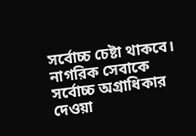সর্বোচ্চ চেষ্টা থাকবে। নাগরিক সেবাকে সর্বোচ্চ অগ্রাধিকার দেওয়া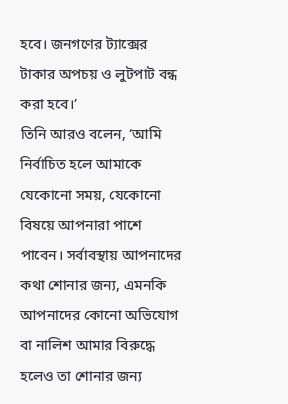হবে। জনগণের ট্যাক্সের টাকার অপচয় ও লুটপাট বন্ধ করা হবে।’
তিনি আরও বলেন, ‘আমি নির্বাচিত হলে আমাকে যেকোনো সময়, যেকোনো বিষয়ে আপনারা পাশে পাবেন। সর্বাবস্থায় আপনাদের কথা শোনার জন্য, এমনকি আপনাদের কোনো অভিযোগ বা নালিশ আমার বিরুদ্ধে হলেও তা শোনার জন্য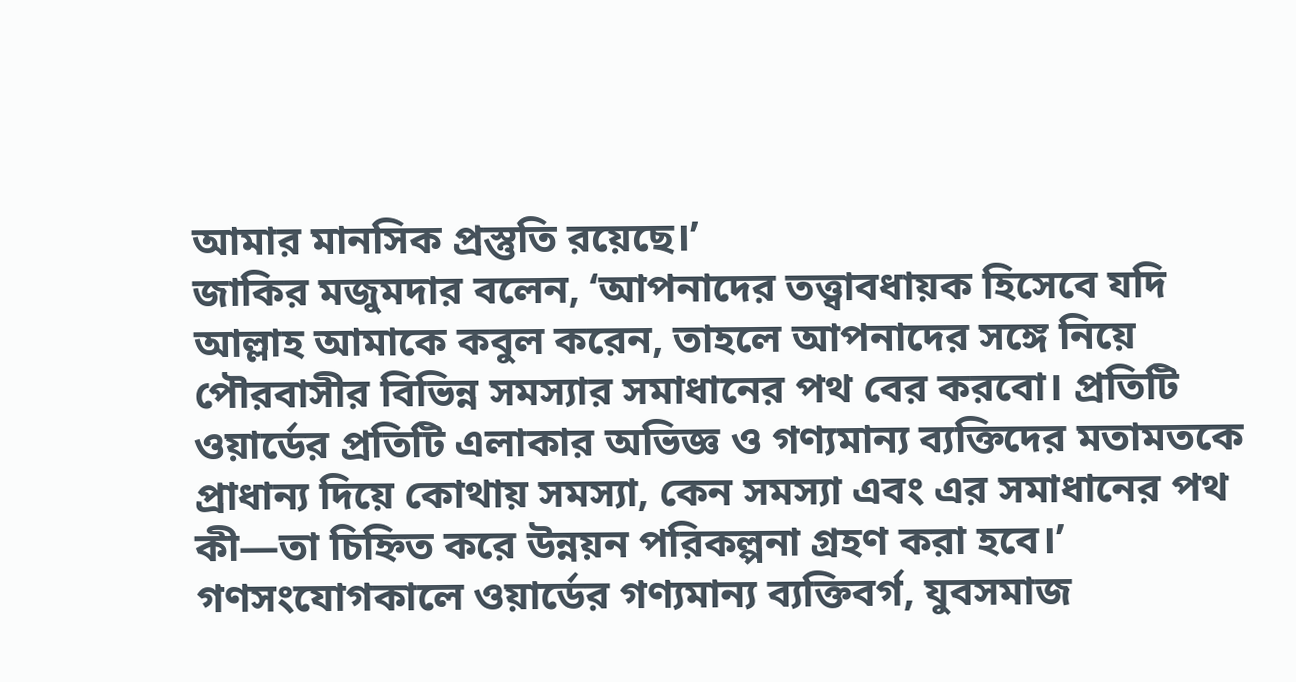আমার মানসিক প্রস্তুতি রয়েছে।’
জাকির মজুমদার বলেন, ‘আপনাদের তত্ত্বাবধায়ক হিসেবে যদি আল্লাহ আমাকে কবুল করেন, তাহলে আপনাদের সঙ্গে নিয়ে পৌরবাসীর বিভিন্ন সমস্যার সমাধানের পথ বের করবো। প্রতিটি ওয়ার্ডের প্রতিটি এলাকার অভিজ্ঞ ও গণ্যমান্য ব্যক্তিদের মতামতকে প্রাধান্য দিয়ে কোথায় সমস্যা, কেন সমস্যা এবং এর সমাধানের পথ কী—তা চিহ্নিত করে উন্নয়ন পরিকল্পনা গ্রহণ করা হবে।’
গণসংযোগকালে ওয়ার্ডের গণ্যমান্য ব্যক্তিবর্গ, যুবসমাজ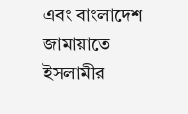এবং বাংলাদেশ জামায়াতে ইসলামীর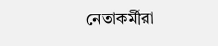নেতাকর্মীরা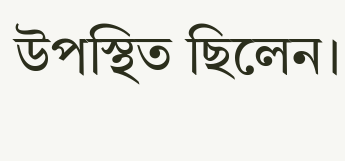উপস্থিত ছিলেন।